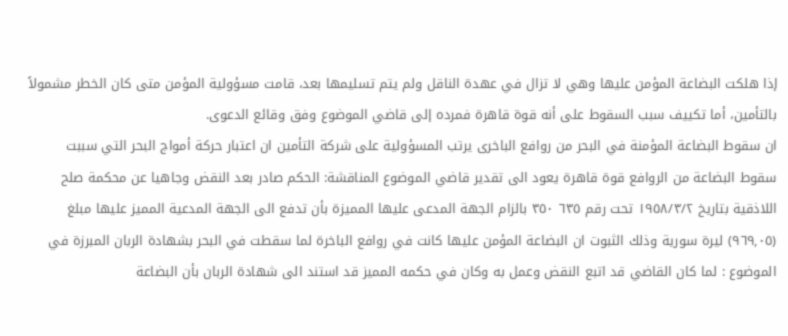إذا هلكت البضاعة المؤمن عليها وهي لا تزال في عهدة الناقل ولم يتم تسليمها بعد، قامت مسؤولية المؤمن متى كان الخطر مشمولاً بالتأمين، أما تكييف سبب السقوط على أنه قوة قاهرة فمرده إلى قاضي الموضوع وفق وقائع الدعوى.
ان سقوط البضاعة المؤمنة في البحر من روافع الباخرى يرتب المسؤولية على شركة التأمين ان اعتبار حركة أمواج البحر التي سببت سقوط البضاعة من الروافع قوة قاهرة يعود الى تقدير قاضي الموضوع المناقشة: الحكم صادر بعد النقض وجاهيا عن محكمة صلح اللاذقية بتاريخ ١٩٥٨/٣/٢ تحت رقم ٦٣٥ ٣٥٠ بالزام الجهة المدعى عليها المميزة بأن تدفع الى الجهة المدعية المميز عليها مبلغ (٩٦٩,٠٥) ليرة سورية وذلك الثبوت ان البضاعة المؤمن عليها كانت في روافع الباخرة لما سقطت في البحر بشهادة الربان المبرزة في الموضوع : لما كان القاضي قد اتبع النقض وعمل به وكان في حكمه المميز قد استند الى شهادة الربان بأن البضاعة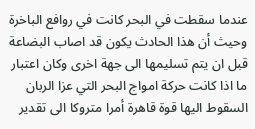عندما سقطت في البحر كانت في روافع الباخرة وحيث أن هذا الحادث يكون قد اصاب البضاعة قبل ان يتم تسليمها الى جهة اخرى وكان اعتبار ما اذا كانت حركة امواج البحر التي عزا الربان السقوط اليها قوة قاهرة أمرا متروكا الى تقدير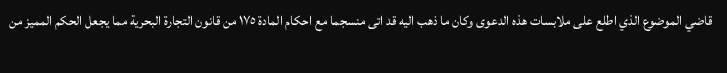قاضي الموضوع الذي اطلع على ملابسات هذه الدعوى وكان ما ذهب اليه قد اتى منسجما مع احكام المادة ١٧٥ من قانون التجارة البحرية مما يجعل الحكم المميز من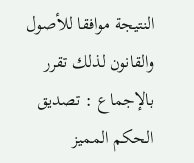النتيجة موافقا للأصول والقانون لذلك تقرر بالإجماع : تصديق الحكم المميز